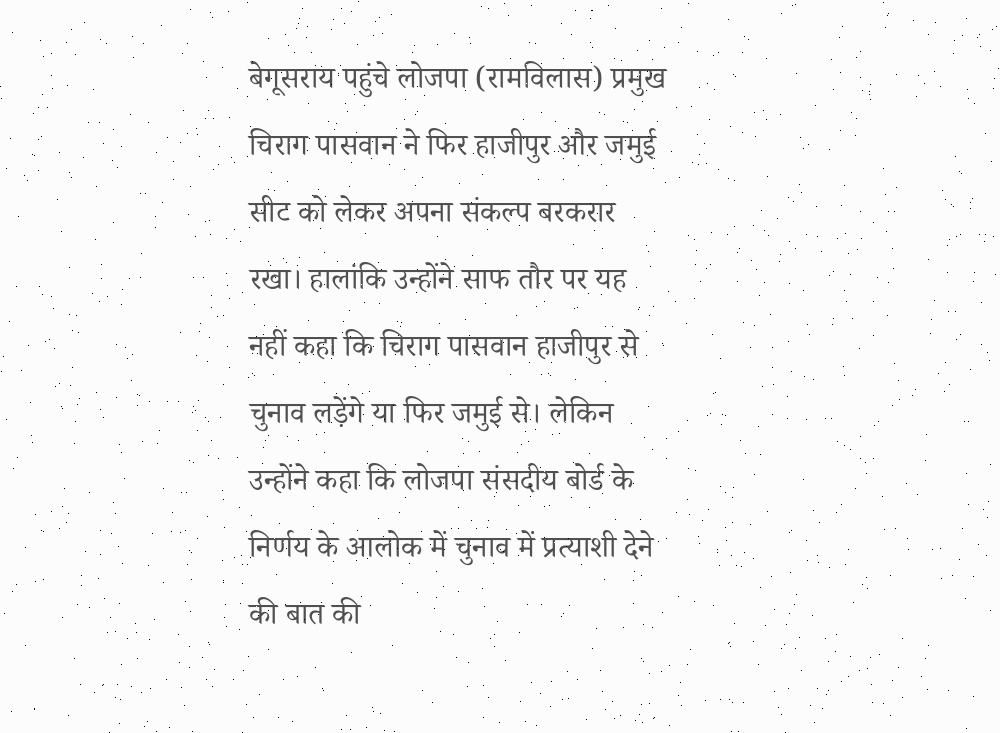बेगूसराय पहुंचे लोजपा (रामविलास) प्रमुख चिराग पासवान ने फिर हाजीपुर और जमुई सीट को लेकर अपना संकल्प बरकरार रखा। हालांकि उन्होंने साफ तौर पर यह नहीं कहा कि चिराग पासवान हाजीपुर से चुनाव लड़ेंगे या फिर जमुई से। लेकिन उन्होंने कहा कि लोजपा संसदीय बोर्ड के निर्णय के आलोक में चुनाव में प्रत्याशी देने की बात की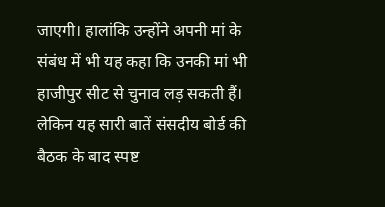जाएगी। हालांकि उन्होंने अपनी मां के संबंध में भी यह कहा कि उनकी मां भी हाजीपुर सीट से चुनाव लड़ सकती हैं। लेकिन यह सारी बातें संसदीय बोर्ड की बैठक के बाद स्पष्ट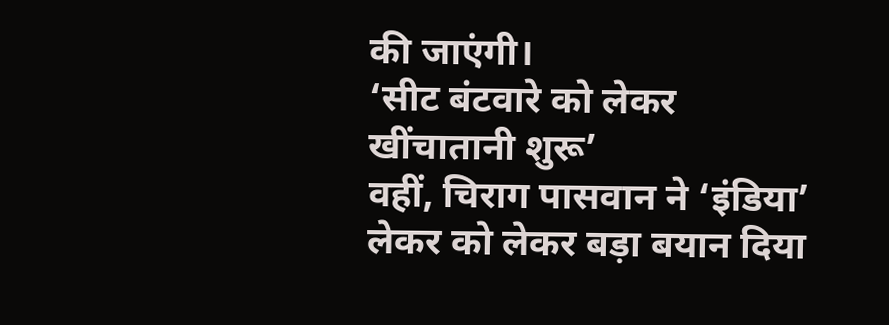की जाएंगी।
‘सीट बंटवारे को लेकर खींचातानी शुरू’
वहीं, चिराग पासवान ने ‘इंडिया’ लेकर को लेकर बड़ा बयान दिया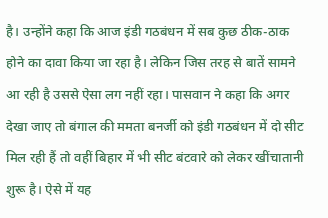है। उन्होंने कहा कि आज इंडी गठबंधन में सब कुछ ठीक-ठाक होने का दावा किया जा रहा है। लेकिन जिस तरह से बातें सामने आ रही है उससे ऐसा लग नहीं रहा। पासवान ने कहा कि अगर देखा जाए तो बंगाल की ममता बनर्जी को इंडी गठबंधन में दो सीट मिल रही हैं तो वहीं बिहार में भी सीट बंटवारे को लेकर खींचातानी शुरू है। ऐसे में यह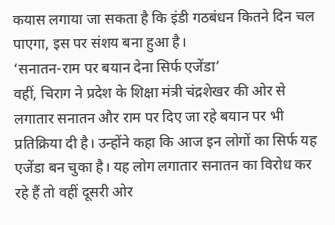कयास लगाया जा सकता है कि इंडी गठबंधन कितने दिन चल पाएगा, इस पर संशय बना हुआ है।
‘सनातन-राम पर बयान देना सिर्फ एजेंडा’
वहीं, चिराग ने प्रदेश के शिक्षा मंत्री चंद्रशेखर की ओर से लगातार सनातन और राम पर दिए जा रहे बयान पर भी प्रतिक्रिया दी है। उन्होंने कहा कि आज इन लोगों का सिर्फ यह एजेंडा बन चुका है। यह लोग लगातार सनातन का विरोध कर रहे हैं तो वहीं दूसरी ओर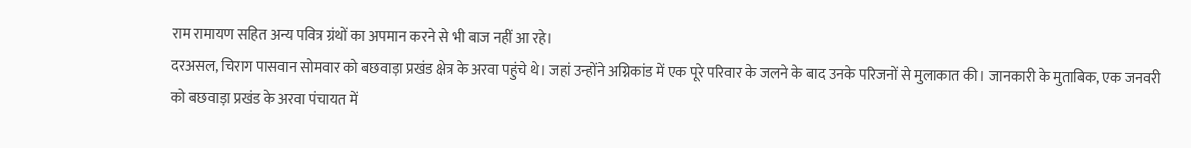राम रामायण सहित अन्य पवित्र ग्रंथों का अपमान करने से भी बाज नहीं आ रहे।
दरअसल, चिराग पासवान सोमवार को बछवाड़ा प्रखंड क्षेत्र के अरवा पहुंचे थे। जहां उन्होंने अग्निकांड में एक पूरे परिवार के जलने के बाद उनके परिजनों से मुलाकात की। जानकारी के मुताबिक, एक जनवरी को बछवाड़ा प्रखंड के अरवा पंचायत में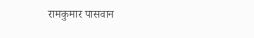रामकुमार पासवान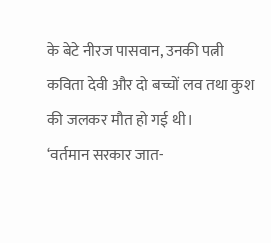के बेटे नीरज पासवान, उनकी पत्नी कविता देवी और दो बच्चों लव तथा कुश की जलकर मौत हो गई थी।
‘वर्तमान सरकार जात-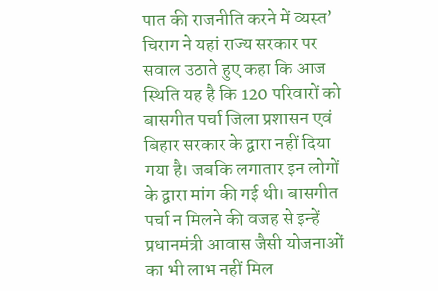पात की राजनीति करने में व्यस्त’
चिराग ने यहां राज्य सरकार पर सवाल उठाते हुए कहा कि आज स्थिति यह है कि 120 परिवारों को बासगीत पर्चा जिला प्रशासन एवं बिहार सरकार के द्वारा नहीं दिया गया है। जबकि लगातार इन लोगों के द्वारा मांग की गई थी। बासगीत पर्चा न मिलने की वजह से इन्हें प्रधानमंत्री आवास जैसी योजनाओं का भी लाभ नहीं मिल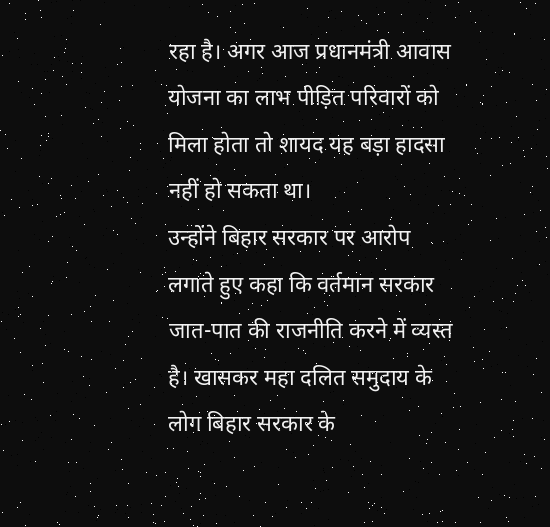रहा है। अगर आज प्रधानमंत्री आवास योजना का लाभ पीड़ित परिवारों को मिला होता तो शायद यह बड़ा हादसा नहीं हो सकता था।
उन्होंने बिहार सरकार पर आरोप लगाते हुए कहा कि वर्तमान सरकार जात-पात की राजनीति करने में व्यस्त है। खासकर महा दलित समुदाय के लोग बिहार सरकार के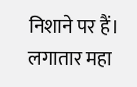निशाने पर हैं। लगातार महा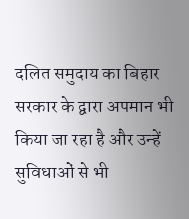दलित समुदाय का बिहार सरकार के द्वारा अपमान भी किया जा रहा है और उन्हें सुविधाओं से भी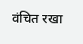वंचित रखा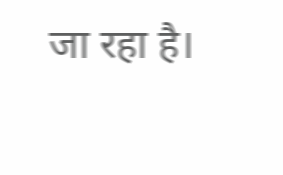जा रहा है।